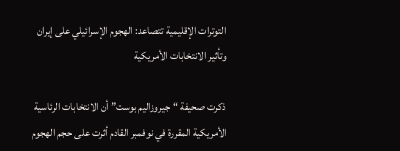التوترات الإقليمية تتصاعد: الهجوم الإسرائيلي على إيران وتأثير الانتخابات الأمريكية

ذكرت صحيفة “جيروزاليم بوست” أن الانتخابات الرئاسية الأمريكية المقررة في نوفمبر القادم أثرت على حجم الهجوم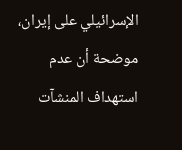الإسرائيلي على إيران، موضحة أن عدم استهداف المنشآت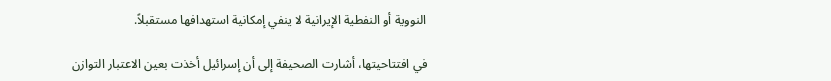النووية أو النفطية الإيرانية لا ينفي إمكانية استهدافها مستقبلاً.

في افتتاحيتها، أشارت الصحيفة إلى أن إسرائيل أخذت بعين الاعتبار التوازن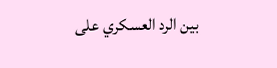بين الرد العسكري على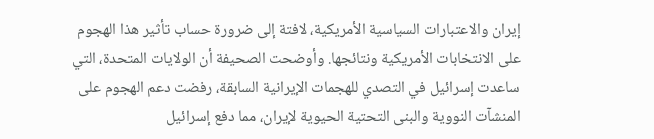إيران والاعتبارات السياسية الأمريكية، لافتة إلى ضرورة حساب تأثير هذا الهجوم على الانتخابات الأمريكية ونتائجها. وأوضحت الصحيفة أن الولايات المتحدة، التي ساعدت إسرائيل في التصدي للهجمات الإيرانية السابقة، رفضت دعم الهجوم على المنشآت النووية والبنى التحتية الحيوية لإيران، مما دفع إسرائيل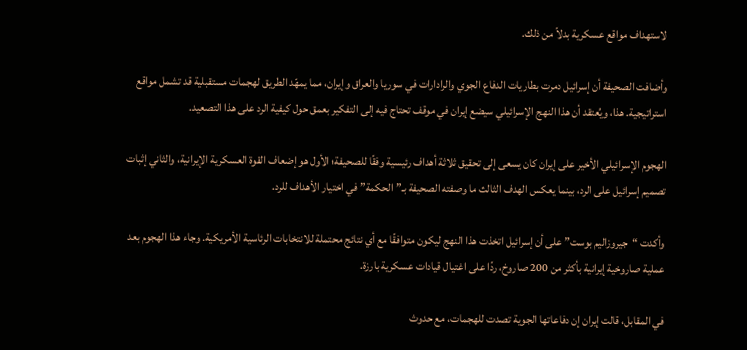لاستهداف مواقع عسكرية بدلاً من ذلك.

وأضافت الصحيفة أن إسرائيل دمرت بطاريات الدفاع الجوي والرادارات في سوريا والعراق وإيران، مما يمهّد الطريق لهجمات مستقبلية قد تشمل مواقع استراتيجية. هذا، ويُعتقد أن هذا النهج الإسرائيلي سيضع إيران في موقف تحتاج فيه إلى التفكير بعمق حول كيفية الرد على هذا التصعيد.

الهجوم الإسرائيلي الأخير على إيران كان يسعى إلى تحقيق ثلاثة أهداف رئيسية وفقًا للصحيفة؛ الأول هو إضعاف القوة العسكرية الإيرانية، والثاني إثبات تصميم إسرائيل على الرد، بينما يعكس الهدف الثالث ما وصفته الصحيفة بـ”الحكمة” في اختيار الأهداف للرد.

وأكدت “جيروزاليم بوست” على أن إسرائيل اتخذت هذا النهج ليكون متوافقًا مع أي نتائج محتملة للانتخابات الرئاسية الأمريكية. وجاء هذا الهجوم بعد عملية صاروخية إيرانية بأكثر من 200 صاروخ، ردًا على اغتيال قيادات عسكرية بارزة.

في المقابل، قالت إيران إن دفاعاتها الجوية تصدت للهجمات، مع حدوث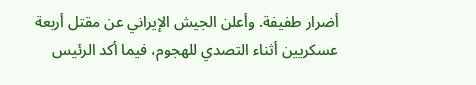أضرار طفيفة. وأعلن الجيش الإيراني عن مقتل أربعة عسكريين أثناء التصدي للهجوم، فيما أكد الرئيس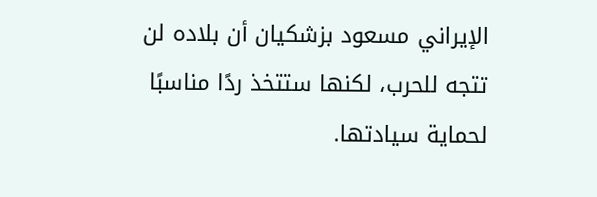الإيراني مسعود بزشكيان أن بلاده لن تتجه للحرب، لكنها ستتخذ ردًا مناسبًا لحماية سيادتها.